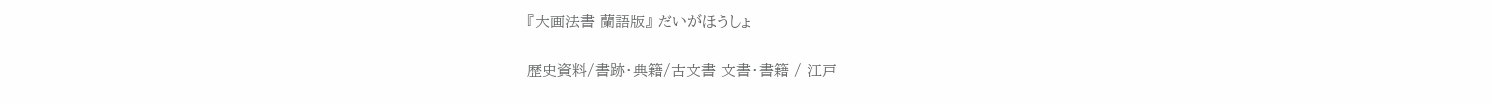『大画法書 蘭語版』 だいがほうしょ

歴史資料/書跡・典籍/古文書 文書・書籍 / 江戸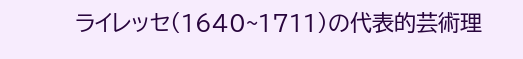ライレッセ(1640~1711)の代表的芸術理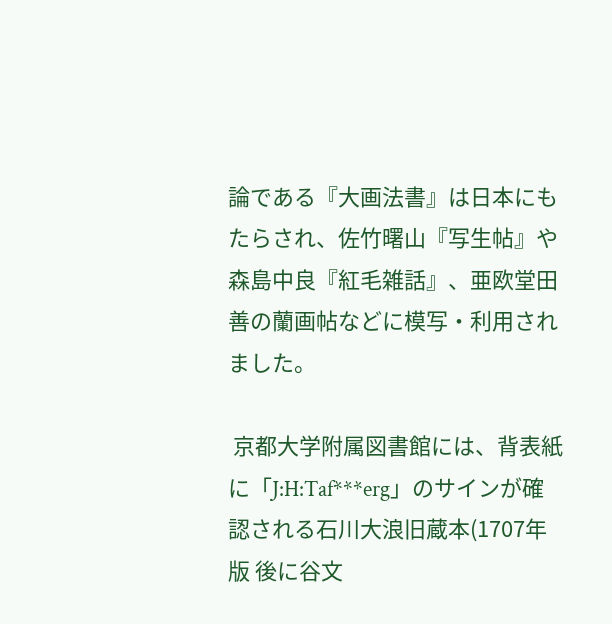論である『大画法書』は日本にもたらされ、佐竹曙山『写生帖』や森島中良『紅毛雑話』、亜欧堂田善の蘭画帖などに模写・利用されました。

 京都大学附属図書館には、背表紙に「J:H:Taf***erg」のサインが確認される石川大浪旧蔵本(1707年版 後に谷文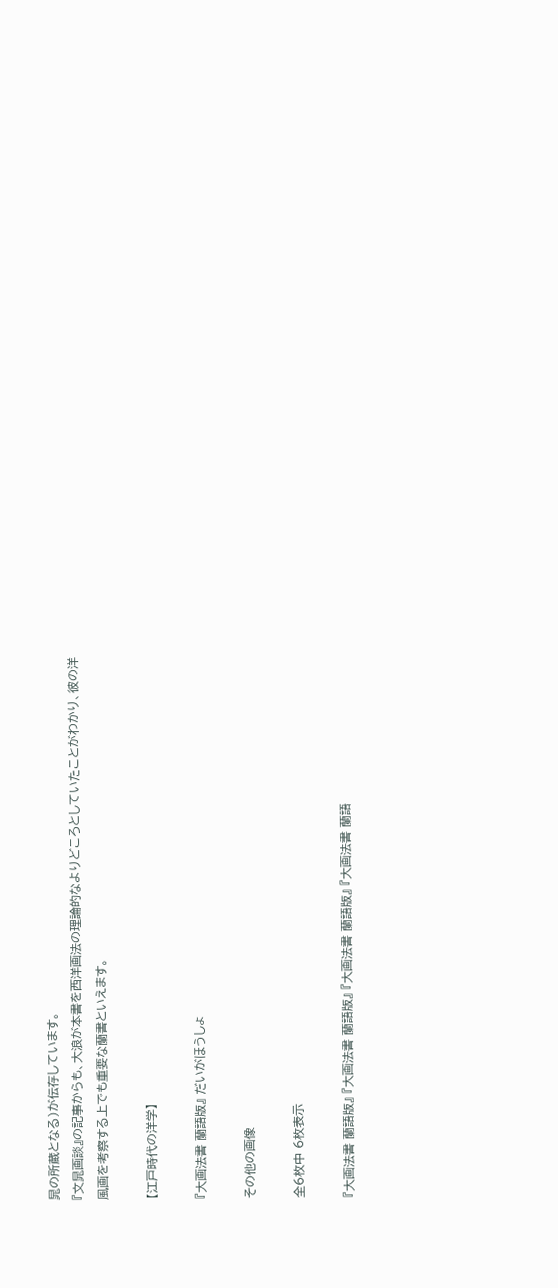晁の所蔵となる)が伝存しています。
『文晁画談』の記事からも、大浪が本書を西洋画法の理論的なよりどころとしていたことがわかり、彼の洋風画を考察する上でも重要な蘭書といえます。

【江戸時代の洋学】

『大画法書 蘭語版』 だいがほうしょ

その他の画像

全6枚中 6枚表示

『大画法書 蘭語版』 『大画法書 蘭語版』 『大画法書 蘭語版』 『大画法書 蘭語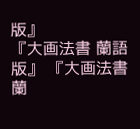版』
『大画法書 蘭語版』 『大画法書 蘭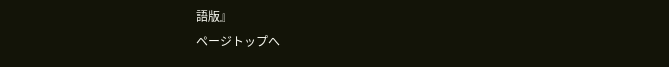語版』
ページトップへ